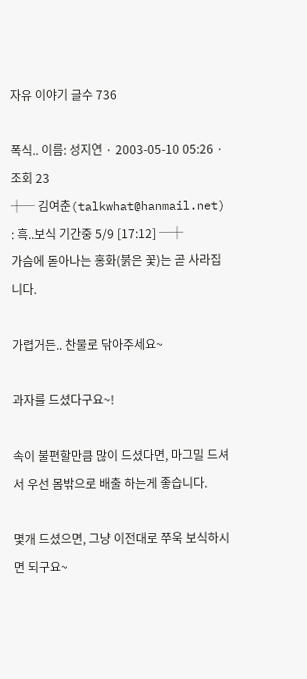자유 이야기 글수 736

폭식.. 이름: 성지연 · 2003-05-10 05:26 · 조회 23
┼─ 김여춘(talkwhat@hanmail.net) : 흑..보식 기간중 5/9 [17:12] ─┼
가슴에 돋아나는 홍화(붉은 꽃)는 곧 사라집니다.

가렵거든.. 찬물로 닦아주세요~

과자를 드셨다구요~!

속이 불편할만큼 많이 드셨다면, 마그밀 드셔서 우선 몸밖으로 배출 하는게 좋습니다.

몇개 드셨으면, 그냥 이전대로 쭈욱 보식하시면 되구요~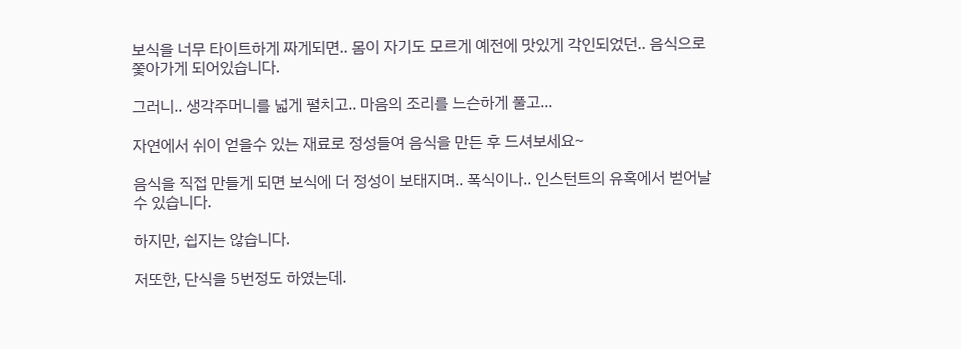보식을 너무 타이트하게 짜게되면.. 몸이 자기도 모르게 예전에 맛있게 각인되었던.. 음식으로 쫓아가게 되어있습니다.

그러니.. 생각주머니를 넓게 펼치고.. 마음의 조리를 느슨하게 풀고...

자연에서 쉬이 얻을수 있는 재료로 정성들여 음식을 만든 후 드셔보세요~

음식을 직접 만들게 되면 보식에 더 정성이 보태지며.. 폭식이나.. 인스턴트의 유혹에서 벋어날 수 있습니다.

하지만, 쉽지는 않습니다.

저또한, 단식을 5번정도 하였는데.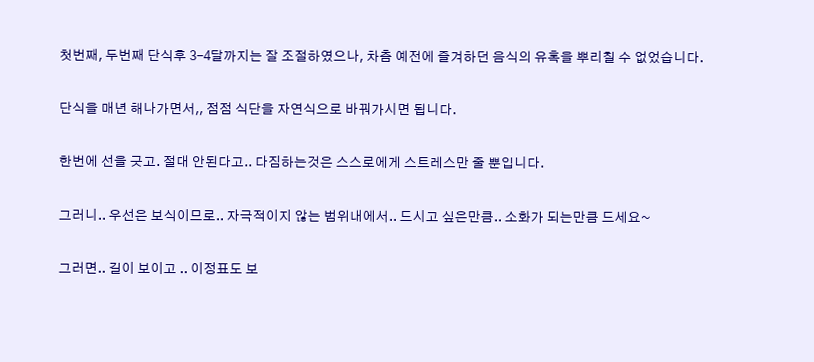첫번째, 두번째 단식후 3-4달까지는 잘 조절하였으나, 차츰 예전에 즐겨하던 음식의 유혹을 뿌리칠 수 없었습니다.

단식을 매년 해나가면서,, 점점 식단을 자연식으로 바꿔가시면 됩니다.

한번에 선을 긋고. 절대 안된다고.. 다짐하는것은 스스로에게 스트레스만 줄 뿐입니다.

그러니.. 우선은 보식이므로.. 자극적이지 않는 범위내에서.. 드시고 싶은만큼.. 소화가 되는만큼 드세요~

그러면.. 길이 보이고 .. 이정표도 보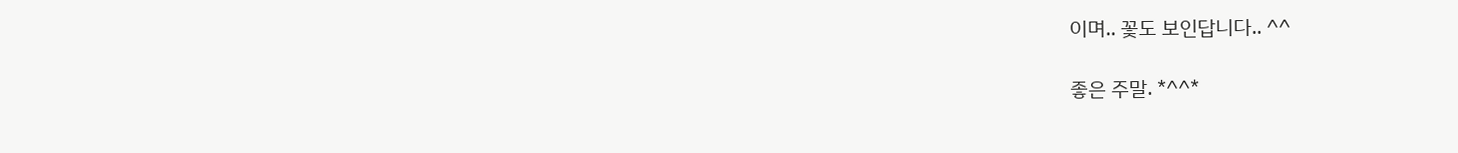이며.. 꽃도 보인답니다.. ^^

좋은 주말. *^^*